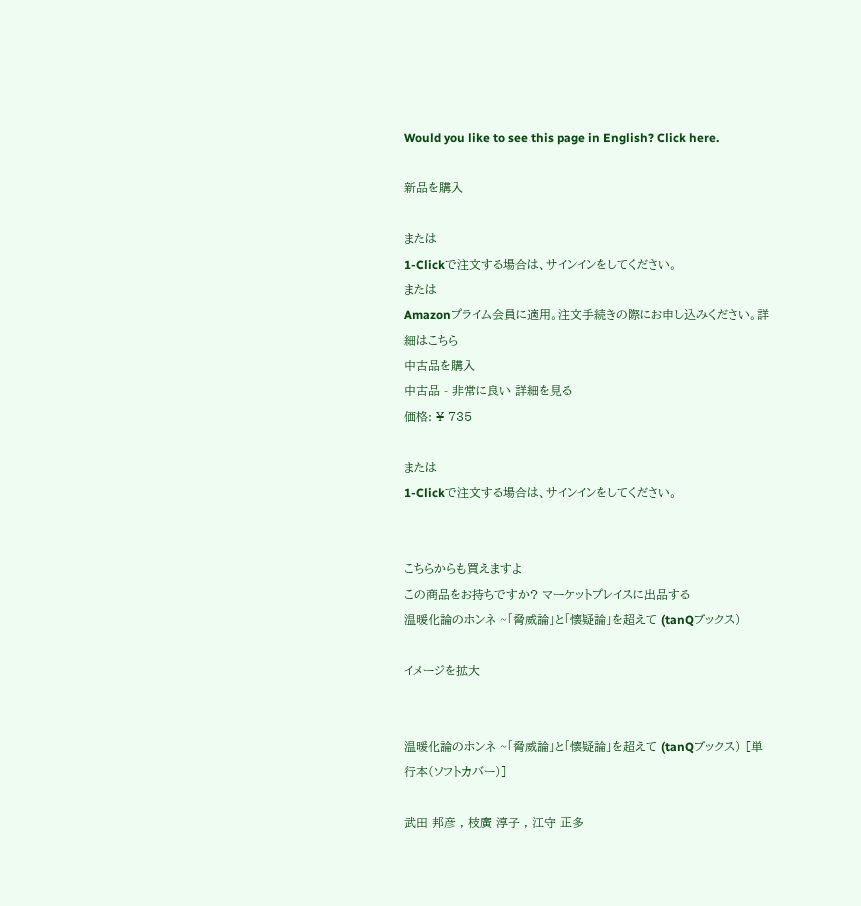Would you like to see this page in English? Click here.

新品を購入

または
1-Clickで注文する場合は、サインインをしてください。
または
Amazonプライム会員に適用。注文手続きの際にお申し込みください。詳細はこちら
中古品を購入
中古品 - 非常に良い 詳細を見る
価格: ¥ 735

または
1-Clickで注文する場合は、サインインをしてください。


こちらからも買えますよ
この商品をお持ちですか? マーケットプレイスに出品する
温暖化論のホンネ ~「脅威論」と「懐疑論」を超えて (tanQブックス)

イメージを拡大


温暖化論のホンネ ~「脅威論」と「懐疑論」を超えて (tanQブックス) [単行本(ソフトカバー)]

武田 邦彦 , 枝廣 淳子 , 江守 正多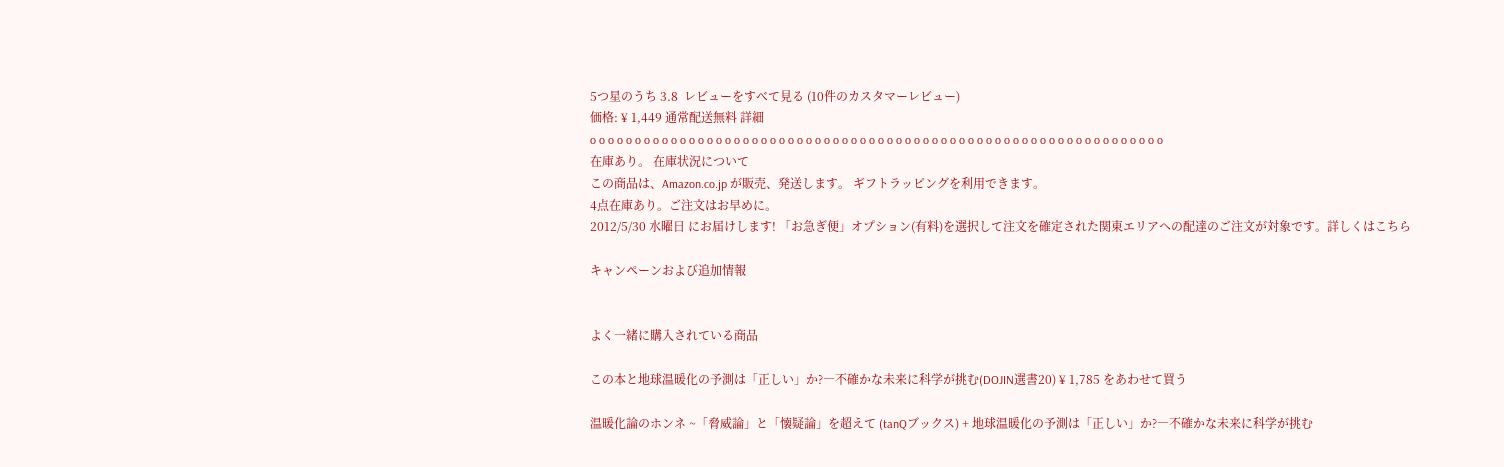5つ星のうち 3.8  レビューをすべて見る (10件のカスタマーレビュー)
価格: ¥ 1,449 通常配送無料 詳細
o o o o o o o o o o o o o o o o o o o o o o o o o o o o o o o o o o o o o o o o o o o o o o o o o o o o o o o o o o o o o o o o
在庫あり。 在庫状況について
この商品は、Amazon.co.jp が販売、発送します。 ギフトラッピングを利用できます。
4点在庫あり。ご注文はお早めに。
2012/5/30 水曜日 にお届けします! 「お急ぎ便」オプション(有料)を選択して注文を確定された関東エリアへの配達のご注文が対象です。詳しくはこちら

キャンペーンおよび追加情報


よく一緒に購入されている商品

この本と地球温暖化の予測は「正しい」か?―不確かな未来に科学が挑む(DOJIN選書20) ¥ 1,785 をあわせて買う

温暖化論のホンネ ~「脅威論」と「懐疑論」を超えて (tanQブックス) + 地球温暖化の予測は「正しい」か?―不確かな未来に科学が挑む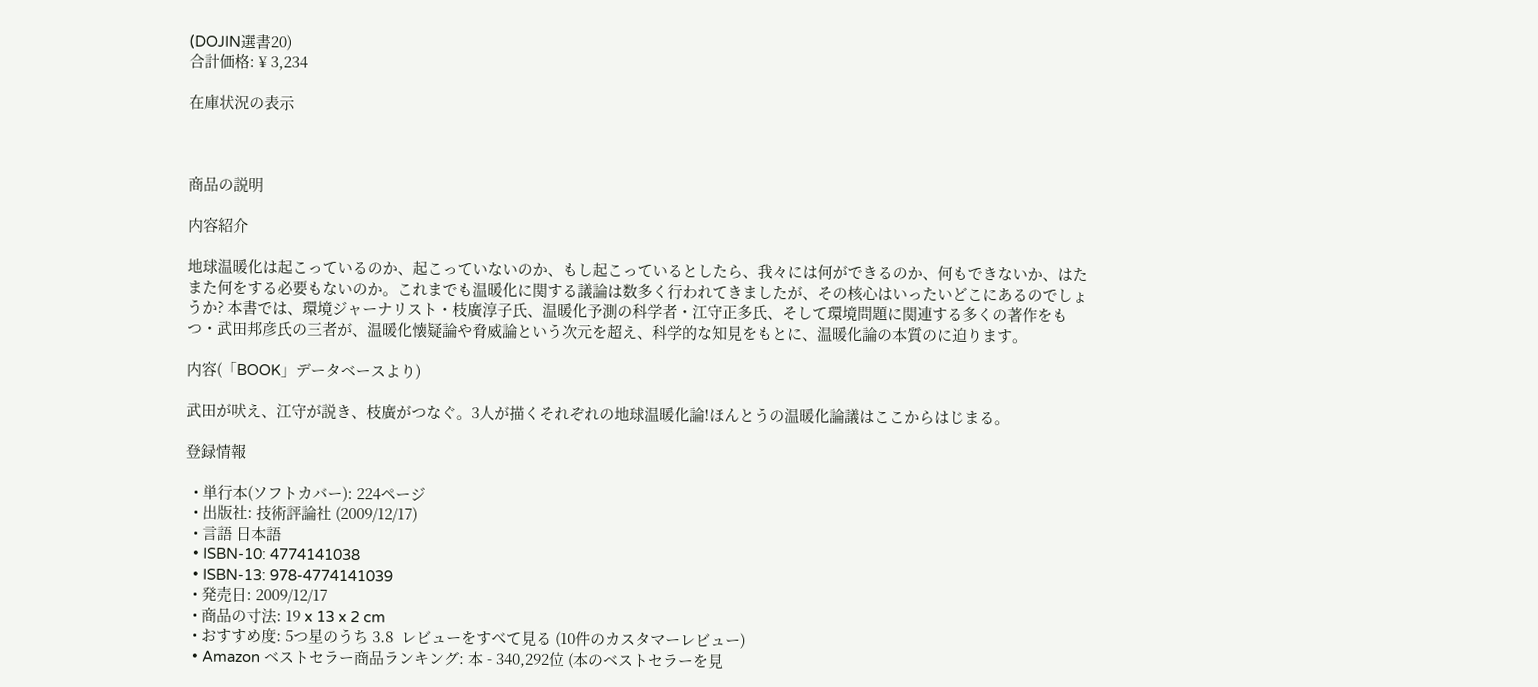(DOJIN選書20)
合計価格: ¥ 3,234

在庫状況の表示



商品の説明

内容紹介

地球温暖化は起こっているのか、起こっていないのか、もし起こっているとしたら、我々には何ができるのか、何もできないか、はたまた何をする必要もないのか。これまでも温暖化に関する議論は数多く行われてきましたが、その核心はいったいどこにあるのでしょうか? 本書では、環境ジャーナリスト・枝廣淳子氏、温暖化予測の科学者・江守正多氏、そして環境問題に関連する多くの著作をもつ・武田邦彦氏の三者が、温暖化懐疑論や脅威論という次元を超え、科学的な知見をもとに、温暖化論の本質のに迫ります。

内容(「BOOK」データベースより)

武田が吠え、江守が説き、枝廣がつなぐ。3人が描くそれぞれの地球温暖化論!ほんとうの温暖化論議はここからはじまる。

登録情報

  • 単行本(ソフトカバー): 224ページ
  • 出版社: 技術評論社 (2009/12/17)
  • 言語 日本語
  • ISBN-10: 4774141038
  • ISBN-13: 978-4774141039
  • 発売日: 2009/12/17
  • 商品の寸法: 19 x 13 x 2 cm
  • おすすめ度: 5つ星のうち 3.8  レビューをすべて見る (10件のカスタマーレビュー)
  • Amazon ベストセラー商品ランキング: 本 - 340,292位 (本のベストセラーを見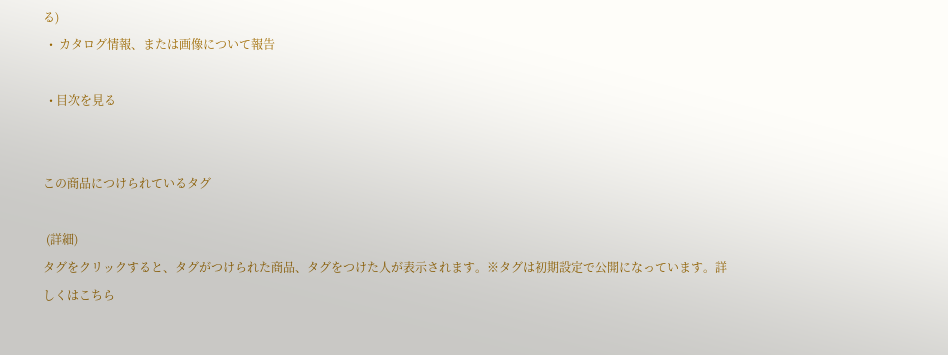る)
  •  カタログ情報、または画像について報告

  • 目次を見る


この商品につけられているタグ

 (詳細)
タグをクリックすると、タグがつけられた商品、タグをつけた人が表示されます。※タグは初期設定で公開になっています。詳しくはこちら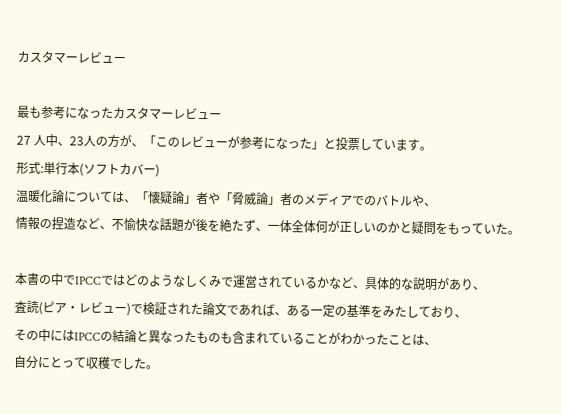カスタマーレビュー

最も参考になったカスタマーレビュー
27 人中、23人の方が、「このレビューが参考になった」と投票しています。
形式:単行本(ソフトカバー)
温暖化論については、「懐疑論」者や「脅威論」者のメディアでのバトルや、
情報の捏造など、不愉快な話題が後を絶たず、一体全体何が正しいのかと疑問をもっていた。

本書の中でIPCCではどのようなしくみで運営されているかなど、具体的な説明があり、
査読(ピア・レビュー)で検証された論文であれば、ある一定の基準をみたしており、
その中にはIPCCの結論と異なったものも含まれていることがわかったことは、
自分にとって収穫でした。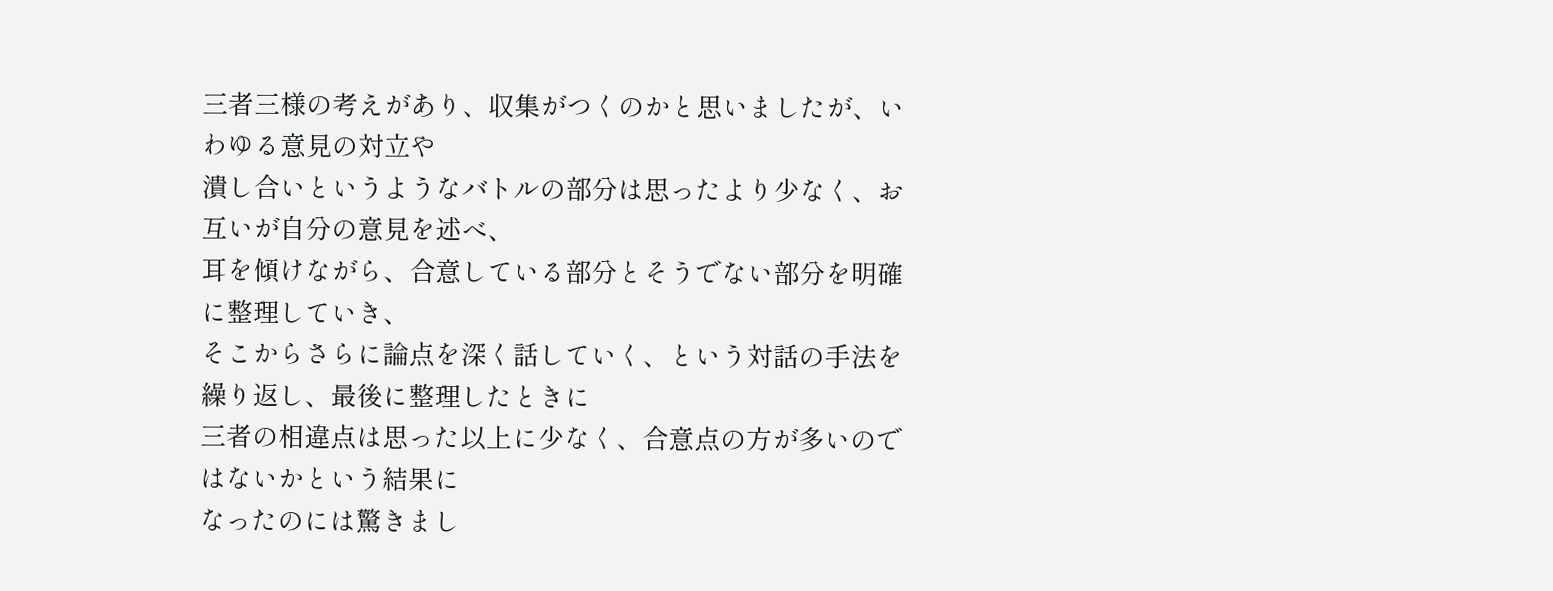三者三様の考えがあり、収集がつくのかと思いましたが、いわゆる意見の対立や
潰し合いというようなバトルの部分は思ったより少なく、お互いが自分の意見を述べ、
耳を傾けながら、合意している部分とそうでない部分を明確に整理していき、
そこからさらに論点を深く話していく、という対話の手法を繰り返し、最後に整理したときに
三者の相違点は思った以上に少なく、合意点の方が多いのではないかという結果に
なったのには驚きまし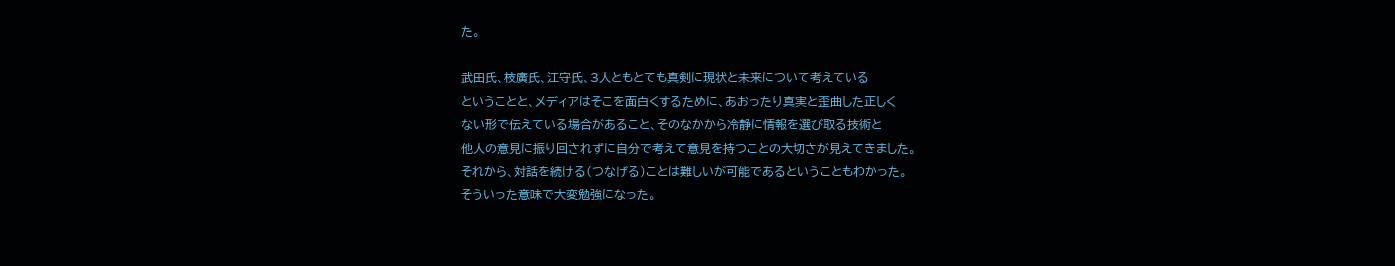た。

武田氏、枝廣氏、江守氏、3人ともとても真剣に現状と未来について考えている
ということと、メディアはそこを面白くするために、あおったり真実と歪曲した正しく
ない形で伝えている場合があること、そのなかから冷静に情報を選び取る技術と
他人の意見に振り回されずに自分で考えて意見を持つことの大切さが見えてきました。
それから、対話を続ける(つなげる)ことは難しいが可能であるということもわかった。
そういった意味で大変勉強になった。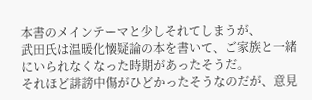本書のメインテーマと少しそれてしまうが、
武田氏は温暖化懐疑論の本を書いて、ご家族と一緒にいられなくなった時期があったそうだ。
それほど誹謗中傷がひどかったそうなのだが、意見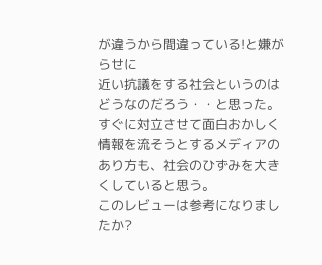が違うから間違っている!と嫌がらせに
近い抗議をする社会というのはどうなのだろう・・と思った。すぐに対立させて面白おかしく
情報を流そうとするメディアのあり方も、社会のひずみを大きくしていると思う。
このレビューは参考になりましたか?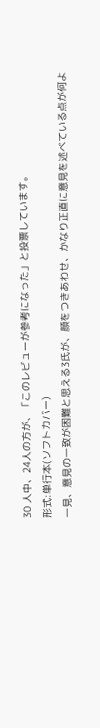30 人中、24人の方が、「このレビューが参考になった」と投票しています。
形式:単行本(ソフトカバー)
一見、意見の一致が困難と思える3氏が、顔をつきあわせ、かなり正直に意見を述べている点が何よ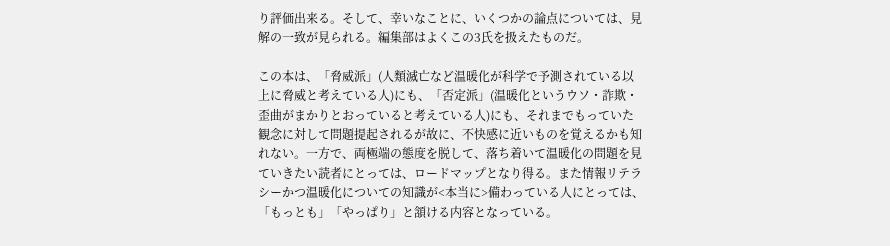り評価出来る。そして、幸いなことに、いくつかの論点については、見解の一致が見られる。編集部はよくこの3氏を扱えたものだ。

この本は、「脅威派」(人類滅亡など温暖化が科学で予測されている以上に脅威と考えている人)にも、「否定派」(温暖化というウソ・詐欺・歪曲がまかりとおっていると考えている人)にも、それまでもっていた観念に対して問題提起されるが故に、不快感に近いものを覚えるかも知れない。一方で、両極端の態度を脱して、落ち着いて温暖化の問題を見ていきたい読者にとっては、ロードマップとなり得る。また情報リテラシーかつ温暖化についての知識が<本当に>備わっている人にとっては、「もっとも」「やっぱり」と頷ける内容となっている。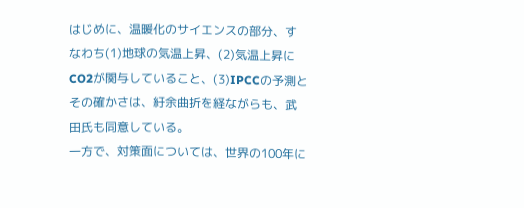はじめに、温暖化のサイエンスの部分、すなわち(1)地球の気温上昇、(2)気温上昇にCO2が関与していること、(3)IPCCの予測とその確かさは、紆余曲折を経ながらも、武田氏も同意している。
一方で、対策面については、世界の100年に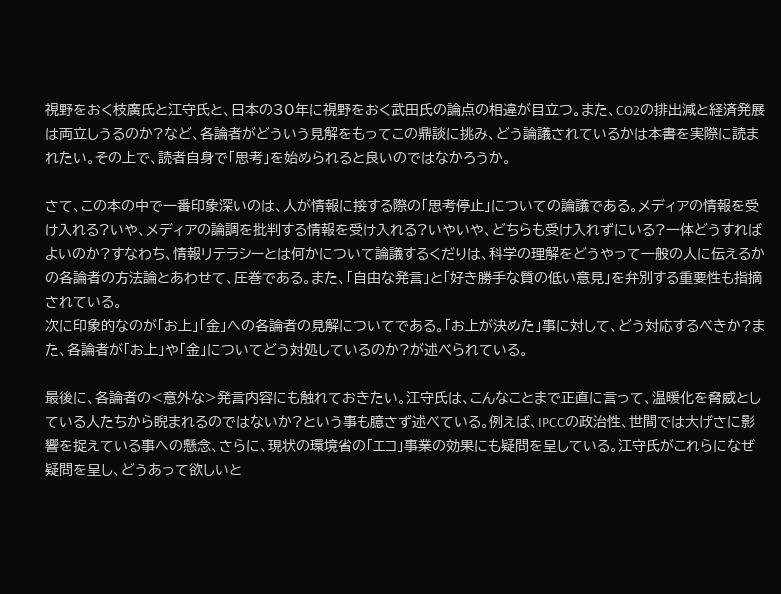視野をおく枝廣氏と江守氏と、日本の30年に視野をおく武田氏の論点の相違が目立つ。また、CO2の排出減と経済発展は両立しうるのか?など、各論者がどういう見解をもってこの鼎談に挑み、どう論議されているかは本書を実際に読まれたい。その上で、読者自身で「思考」を始められると良いのではなかろうか。

さて、この本の中で一番印象深いのは、人が情報に接する際の「思考停止」についての論議である。メディアの情報を受け入れる?いや、メディアの論調を批判する情報を受け入れる?いやいや、どちらも受け入れずにいる?一体どうすればよいのか?すなわち、情報リテラシーとは何かについて論議するくだりは、科学の理解をどうやって一般の人に伝えるかの各論者の方法論とあわせて、圧巻である。また、「自由な発言」と「好き勝手な質の低い意見」を弁別する重要性も指摘されている。
次に印象的なのが「お上」「金」への各論者の見解についてである。「お上が決めた」事に対して、どう対応するべきか?また、各論者が「お上」や「金」についてどう対処しているのか?が述べられている。

最後に、各論者の<意外な>発言内容にも触れておきたい。江守氏は、こんなことまで正直に言って、温暖化を脅威としている人たちから睨まれるのではないか?という事も臆さず述べている。例えば、IPCCの政治性、世間では大げさに影響を捉えている事への懸念、さらに、現状の環境省の「エコ」事業の効果にも疑問を呈している。江守氏がこれらになぜ疑問を呈し、どうあって欲しいと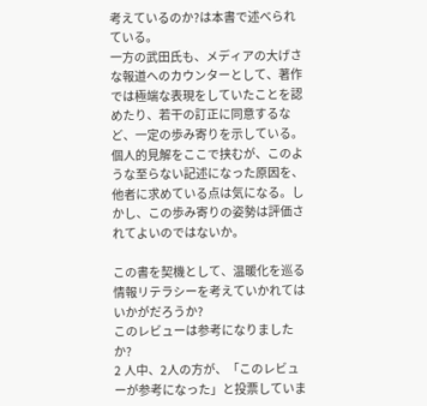考えているのか?は本書で述べられている。
一方の武田氏も、メディアの大げさな報道へのカウンターとして、著作では極端な表現をしていたことを認めたり、若干の訂正に同意するなど、一定の歩み寄りを示している。個人的見解をここで挟むが、このような至らない記述になった原因を、他者に求めている点は気になる。しかし、この歩み寄りの姿勢は評価されてよいのではないか。

この書を契機として、温暖化を巡る情報リテラシーを考えていかれてはいかがだろうか?
このレビューは参考になりましたか?
2 人中、2人の方が、「このレビューが参考になった」と投票していま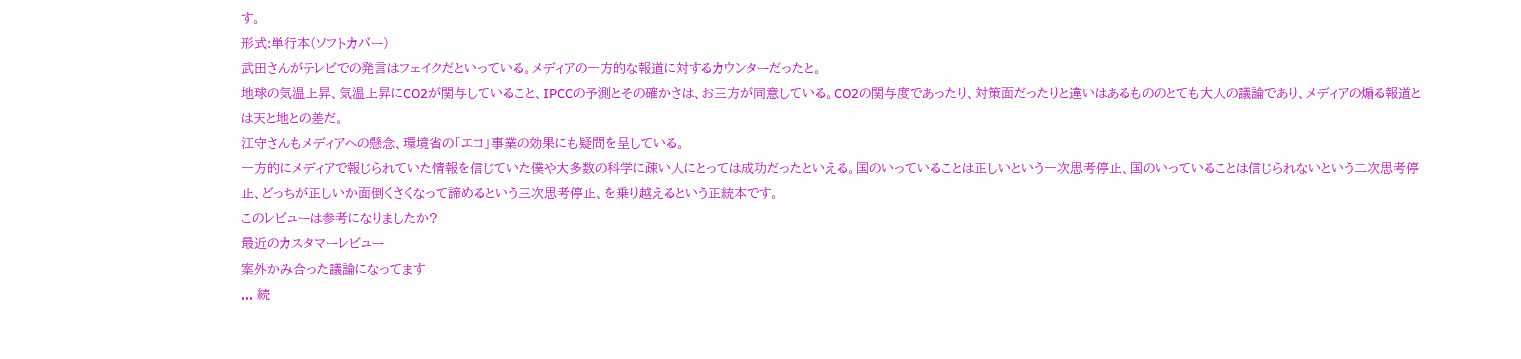す。
形式:単行本(ソフトカバー)
武田さんがテレビでの発言はフェイクだといっている。メディアの一方的な報道に対するカウンターだったと。
地球の気温上昇、気温上昇にCO2が関与していること、IPCCの予測とその確かさは、お三方が同意している。CO2の関与度であったり、対策面だったりと違いはあるもののとても大人の議論であり、メディアの煽る報道とは天と地との差だ。
江守さんもメディアへの懸念、環境省の「エコ」事業の効果にも疑問を呈している。
一方的にメディアで報じられていた情報を信じていた僕や大多数の科学に疎い人にとっては成功だったといえる。国のいっていることは正しいという一次思考停止、国のいっていることは信じられないという二次思考停止、どっちが正しいか面倒くさくなって諦めるという三次思考停止、を乗り越えるという正統本です。
このレビューは参考になりましたか?
最近のカスタマーレビュー
案外かみ合った議論になってます
... 続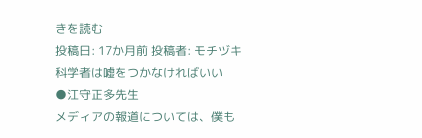きを読む
投稿日: 17か月前 投稿者: モチヅキ
科学者は嘘をつかなければいい
●江守正多先生
メディアの報道については、僕も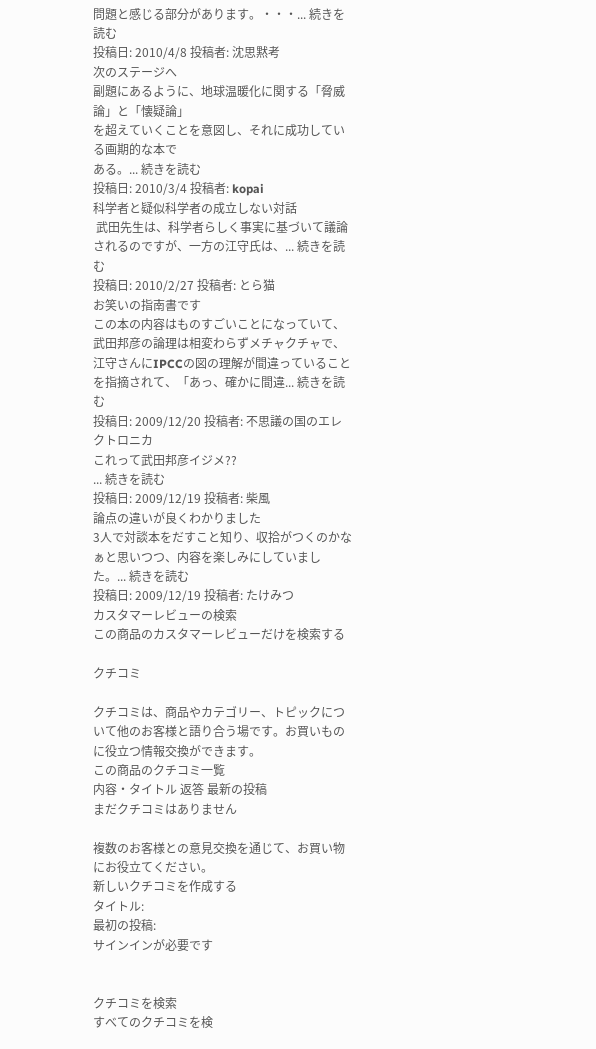問題と感じる部分があります。・・・... 続きを読む
投稿日: 2010/4/8 投稿者: 沈思黙考
次のステージへ
副題にあるように、地球温暖化に関する「脅威論」と「懐疑論」
を超えていくことを意図し、それに成功している画期的な本で
ある。... 続きを読む
投稿日: 2010/3/4 投稿者: kopai
科学者と疑似科学者の成立しない対話
 武田先生は、科学者らしく事実に基づいて議論されるのですが、一方の江守氏は、... 続きを読む
投稿日: 2010/2/27 投稿者: とら猫
お笑いの指南書です
この本の内容はものすごいことになっていて、武田邦彦の論理は相変わらずメチャクチャで、江守さんにIPCCの図の理解が間違っていることを指摘されて、「あっ、確かに間違... 続きを読む
投稿日: 2009/12/20 投稿者: 不思議の国のエレクトロニカ
これって武田邦彦イジメ??
... 続きを読む
投稿日: 2009/12/19 投稿者: 柴風
論点の違いが良くわかりました
3人で対談本をだすこと知り、収拾がつくのかなぁと思いつつ、内容を楽しみにしていました。... 続きを読む
投稿日: 2009/12/19 投稿者: たけみつ
カスタマーレビューの検索
この商品のカスタマーレビューだけを検索する

クチコミ

クチコミは、商品やカテゴリー、トピックについて他のお客様と語り合う場です。お買いものに役立つ情報交換ができます。
この商品のクチコミ一覧
内容・タイトル 返答 最新の投稿
まだクチコミはありません

複数のお客様との意見交換を通じて、お買い物にお役立てください。
新しいクチコミを作成する
タイトル:
最初の投稿:
サインインが必要です


クチコミを検索
すべてのクチコミを検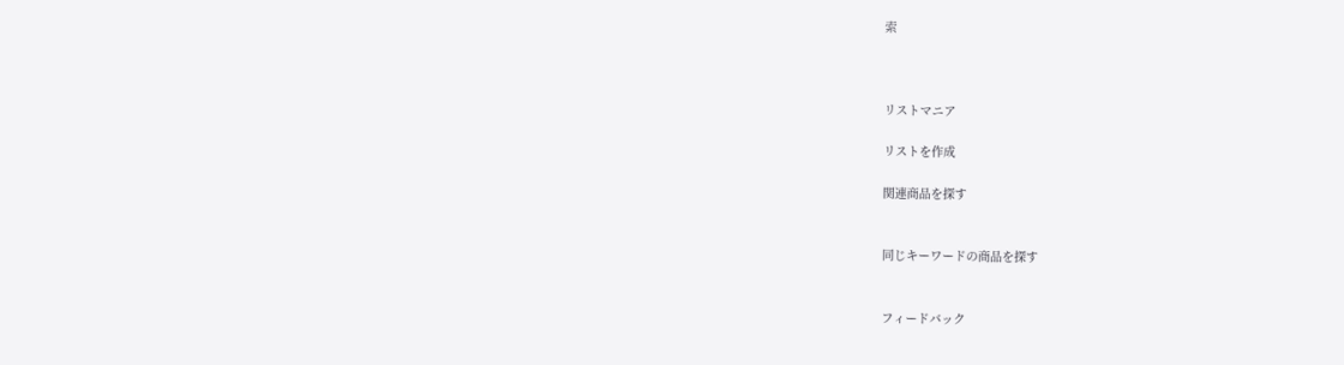索



リストマニア

リストを作成

関連商品を探す


同じキーワードの商品を探す


フィードバック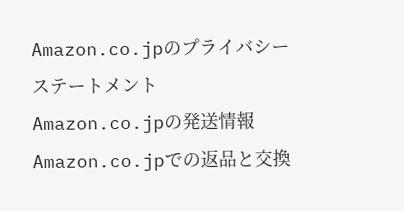Amazon.co.jpのプライバシー ステートメント Amazon.co.jpの発送情報 Amazon.co.jpでの返品と交換